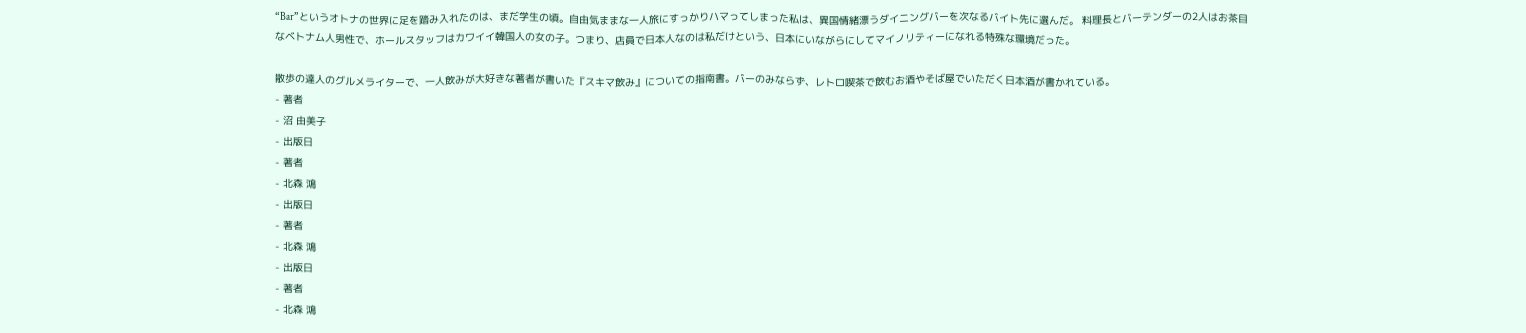“Bar”というオトナの世界に足を踏み入れたのは、まだ学生の頃。自由気ままな一人旅にすっかりハマってしまった私は、異国情緒漂うダイニングバーを次なるバイト先に選んだ。 料理長とバーテンダーの2人はお茶目なベトナム人男性で、ホールスタッフはカワイイ韓国人の女の子。つまり、店員で日本人なのは私だけという、日本にいながらにしてマイノリティーになれる特殊な環境だった。

散歩の達人のグルメライターで、一人飲みが大好きな著者が書いた『スキマ飲み』についての指南書。バーのみならず、レトロ喫茶で飲むお酒やそば屋でいただく日本酒が書かれている。
- 著者
- 沼 由美子
- 出版日
- 著者
- 北森 鴻
- 出版日
- 著者
- 北森 鴻
- 出版日
- 著者
- 北森 鴻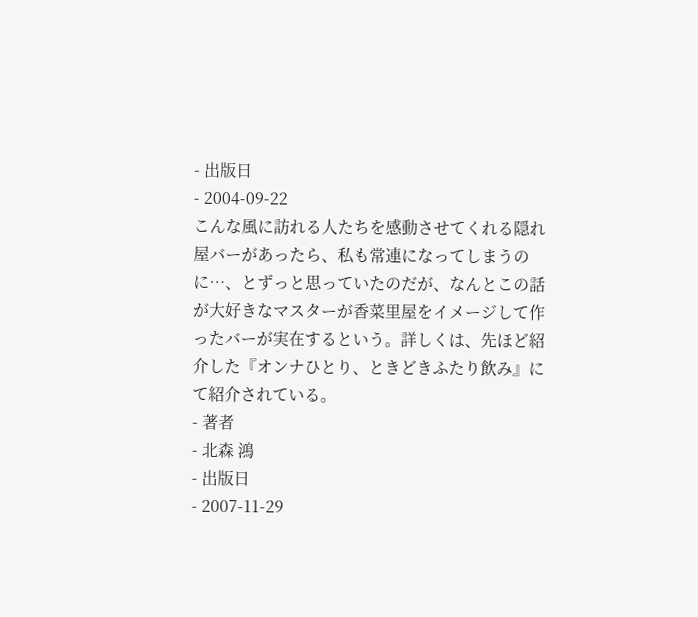- 出版日
- 2004-09-22
こんな風に訪れる人たちを感動させてくれる隠れ屋バーがあったら、私も常連になってしまうのに…、とずっと思っていたのだが、なんとこの話が大好きなマスターが香菜里屋をイメージして作ったバーが実在するという。詳しくは、先ほど紹介した『オンナひとり、ときどきふたり飲み』にて紹介されている。
- 著者
- 北森 鴻
- 出版日
- 2007-11-29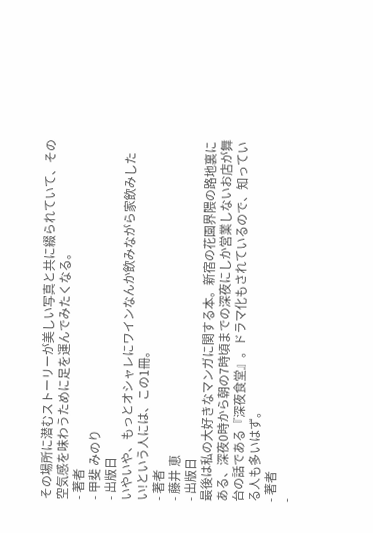その場所に潜むストーリーが美しい写真と共に綴られていて、その空気感を味わうために足を運んでみたくなる。
- 著者
- 甲斐 みのり
- 出版日
いやいや、もっとオシャレにワインなんか飲みながら家飲みしたい!という人には、この1冊。
- 著者
- 藤井 恵
- 出版日
最後は私の大好きなマンガに関する本。新宿の花園界隈の路地裏にある、深夜0時から朝の7時頃までの深夜にしか営業しないお店が舞台の話である『深夜食堂』。ドラマ化もされているので、知っている人も多いはず。
- 著者
-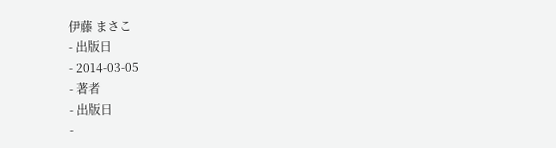伊藤 まさこ
- 出版日
- 2014-03-05
- 著者
- 出版日
-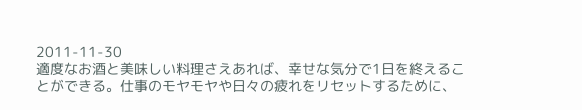2011-11-30
適度なお酒と美味しい料理さえあれば、幸せな気分で1日を終えることができる。仕事のモヤモヤや日々の疲れをリセットするために、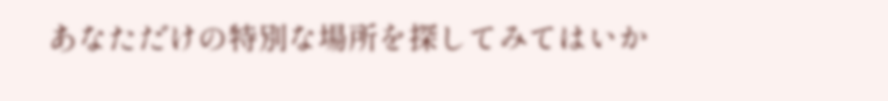あなただけの特別な場所を探してみてはいか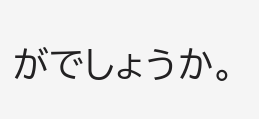がでしょうか。